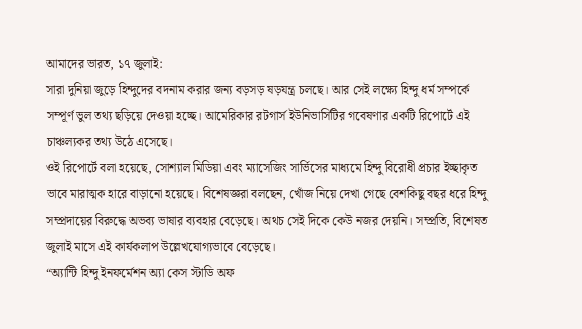আমাদের ভারত, ১৭ জুলাই:
সারা দুনিয়া জুড়ে হিন্দুদের বদনাম করার জন্য বড়সড় ষড়যন্ত্র চলছে। আর সেই লক্ষ্যে হিন্দু ধর্ম সম্পর্কে সম্পূর্ণ ভুল তথ্য ছড়িয়ে দেওয়া হচ্ছে। আমেরিকার রটগার্স ইউনিভার্সিটির গবেষণার একটি রিপোর্টে এই চাঞ্চল্যকর তথ্য উঠে এসেছে।
ওই রিপোর্টে বলা হয়েছে, সোশ্যাল মিডিয়া এবং ম্যাসেজিং সার্ভিসের মাধ্যমে হিন্দু বিরোধী প্রচার ইচ্ছাকৃত ভাবে মারাত্মক হারে বাড়ানো হয়েছে। বিশেষজ্ঞরা বলছেন, খোঁজ নিয়ে দেখা গেছে বেশকিছু বছর ধরে হিন্দু সম্প্রদায়ের বিরুদ্ধে অভব্য ভাষার ব্যবহার বেড়েছে। অথচ সেই দিকে কেউ নজর দেয়নি। সম্প্রতি, বিশেষত জুলাই মাসে এই কার্যকলাপ উল্লেখযোগ্যভাবে বেড়েছে।
“অ্যান্টি হিন্দু ইনফর্মেশন অ্যা কেস স্টাডি অফ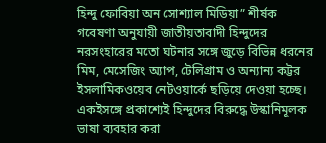হিন্দু ফোবিয়া অন সোশ্যাল মিডিয়া” শীর্ষক গবেষণা অনুযায়ী জাতীয়তাবাদী হিন্দুদের নরসংহারের মতো ঘটনার সঙ্গে জুড়ে বিভিন্ন ধরনের মিম, মেসেজিং অ্যাপ, টেলিগ্রাম ও অন্যান্য কট্টর ইসলামিকওয়েব নেটওয়ার্কে ছড়িয়ে দেওয়া হচ্ছে। একইসঙ্গে প্রকাশ্যেই হিন্দুদের বিরুদ্ধে উস্কানিমূলক ভাষা ব্যবহার করা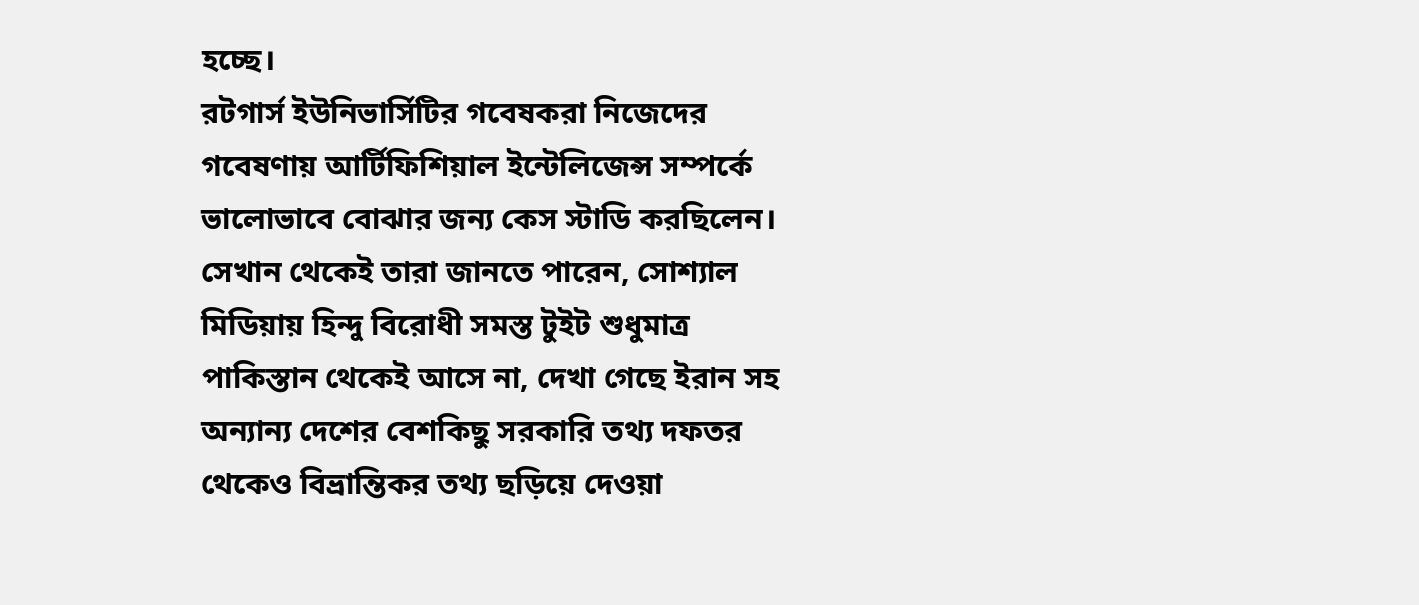হচ্ছে।
রটগার্স ইউনিভার্সিটির গবেষকরা নিজেদের গবেষণায় আর্টিফিশিয়াল ইন্টেলিজেন্স সম্পর্কে ভালোভাবে বোঝার জন্য কেস স্টাডি করছিলেন। সেখান থেকেই তারা জানতে পারেন, সোশ্যাল মিডিয়ায় হিন্দু বিরোধী সমস্ত টুইট শুধুমাত্র পাকিস্তান থেকেই আসে না, দেখা গেছে ইরান সহ অন্যান্য দেশের বেশকিছু সরকারি তথ্য দফতর থেকেও বিভ্রান্তিকর তথ্য ছড়িয়ে দেওয়া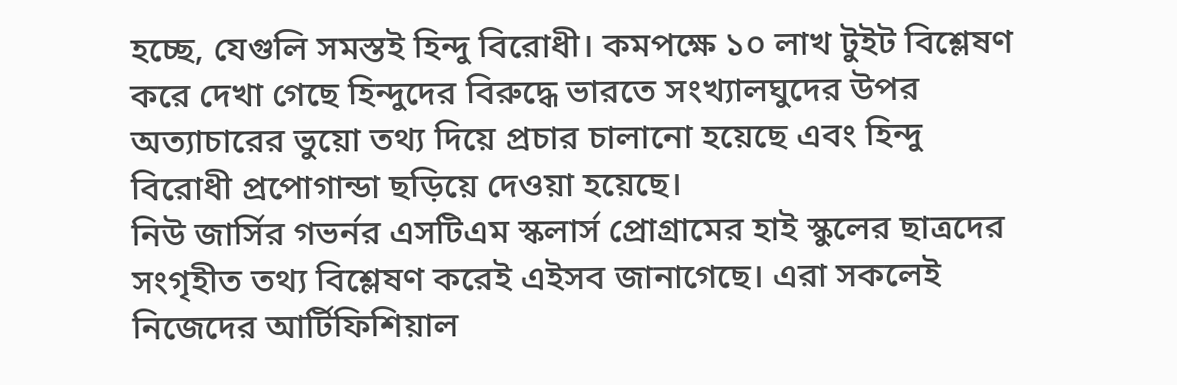হচ্ছে, যেগুলি সমস্তই হিন্দু বিরোধী। কমপক্ষে ১০ লাখ টুইট বিশ্লেষণ করে দেখা গেছে হিন্দুদের বিরুদ্ধে ভারতে সংখ্যালঘুদের উপর অত্যাচারের ভুয়ো তথ্য দিয়ে প্রচার চালানো হয়েছে এবং হিন্দু বিরোধী প্রপোগান্ডা ছড়িয়ে দেওয়া হয়েছে।
নিউ জার্সির গভর্নর এসটিএম স্কলার্স প্রোগ্রামের হাই স্কুলের ছাত্রদের সংগৃহীত তথ্য বিশ্লেষণ করেই এইসব জানাগেছে। এরা সকলেই নিজেদের আর্টিফিশিয়াল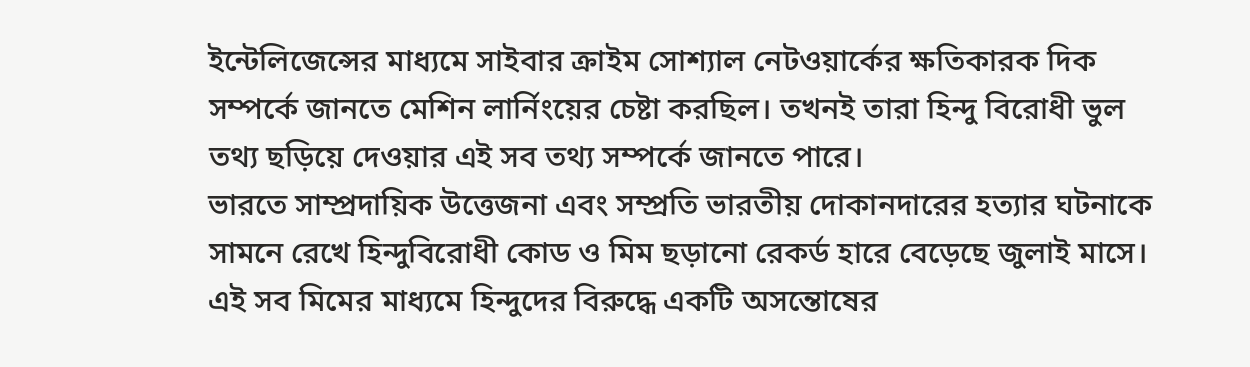ইন্টেলিজেন্সের মাধ্যমে সাইবার ক্রাইম সোশ্যাল নেটওয়ার্কের ক্ষতিকারক দিক সম্পর্কে জানতে মেশিন লার্নিংয়ের চেষ্টা করছিল। তখনই তারা হিন্দু বিরোধী ভুল তথ্য ছড়িয়ে দেওয়ার এই সব তথ্য সম্পর্কে জানতে পারে।
ভারতে সাম্প্রদায়িক উত্তেজনা এবং সম্প্রতি ভারতীয় দোকানদারের হত্যার ঘটনাকে সামনে রেখে হিন্দুবিরোধী কোড ও মিম ছড়ানো রেকর্ড হারে বেড়েছে জুলাই মাসে। এই সব মিমের মাধ্যমে হিন্দুদের বিরুদ্ধে একটি অসন্তোষের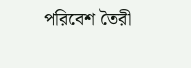পরিবেশ তৈরী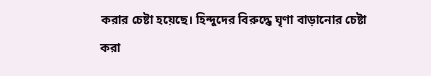করার চেষ্টা হয়েছে। হিন্দুদের বিরুদ্ধে ঘৃণা বাড়ানোর চেষ্টা করা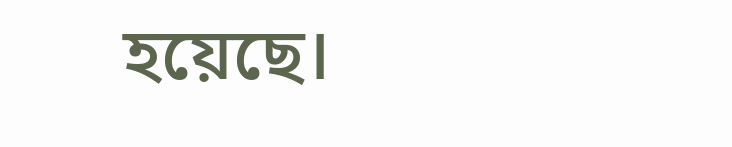হয়েছে।